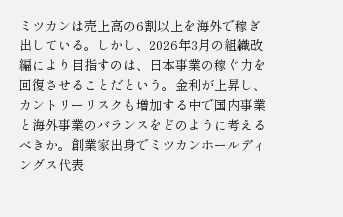ミツカンは売上高の6割以上を海外で稼ぎ出している。しかし、2026年3月の組織改編により目指すのは、日本事業の稼ぐ力を回復させることだという。金利が上昇し、カントリーリスクも増加する中で国内事業と海外事業のバランスをどのように考えるべきか。創業家出身でミツカンホールディングス代表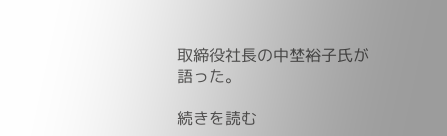取締役社長の中埜裕子氏が語った。

続きを読む